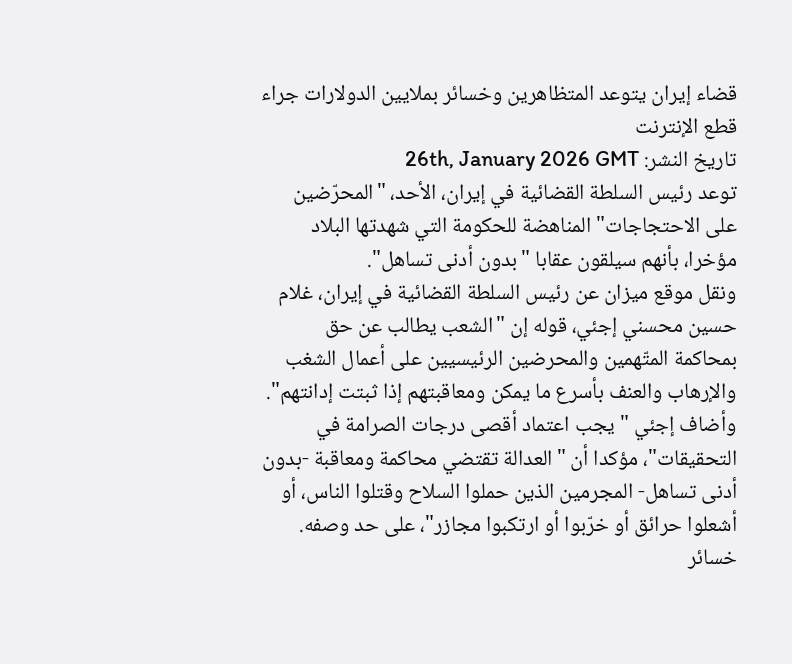قضاء إيران يتوعد المتظاهرين وخسائر بملايين الدولارات جراء قطع الإنترنت
تاريخ النشر: 26th, January 2026 GMT
توعد رئيس السلطة القضائية في إيران، الأحد، "المحرّضين على الاحتجاجات" المناهضة للحكومة التي شهدتها البلاد مؤخرا، بأنهم سيلقون عقابا "بدون أدنى تساهل".
ونقل موقع ميزان عن رئيس السلطة القضائية في إيران، غلام حسين محسني إجئي، قوله إن "الشعب يطالب عن حق بمحاكمة المتّهمين والمحرضين الرئيسيين على أعمال الشغب والإرهاب والعنف بأسرع ما يمكن ومعاقبتهم إذا ثبتت إدانتهم".
وأضاف إجئي "يجب اعتماد أقصى درجات الصرامة في التحقيقات"، مؤكدا أن "العدالة تقتضي محاكمة ومعاقبة -بدون أدنى تساهل- المجرمين الذين حملوا السلاح وقتلوا الناس، أو أشعلوا حرائق أو خرّبوا أو ارتكبوا مجازر"، على حد وصفه.
خسائر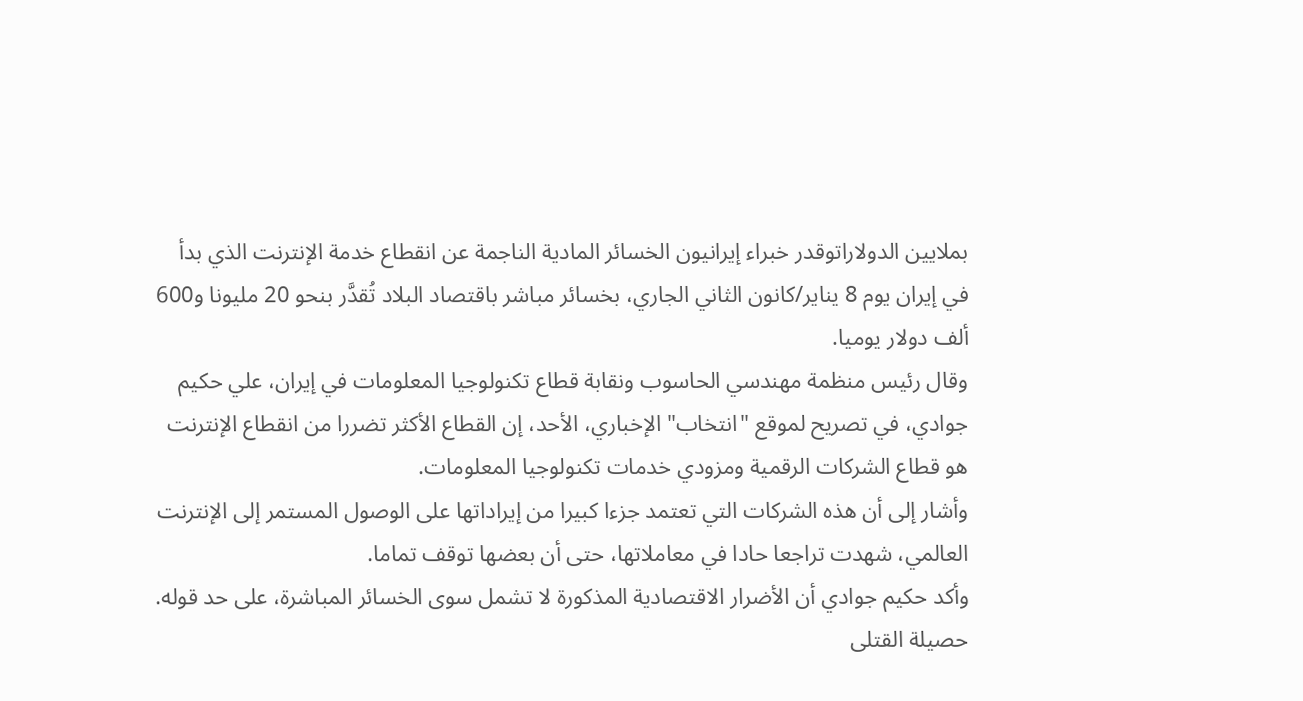بملايين الدولاراتوقدر خبراء إيرانيون الخسائر المادية الناجمة عن انقطاع خدمة الإنترنت الذي بدأ في إيران يوم 8 يناير/كانون الثاني الجاري، بخسائر مباشر باقتصاد البلاد تُقدَّر بنحو 20 مليونا و600 ألف دولار يوميا.
وقال رئيس منظمة مهندسي الحاسوب ونقابة قطاع تكنولوجيا المعلومات في إيران، علي حكيم جوادي، في تصريح لموقع "انتخاب" الإخباري، الأحد، إن القطاع الأكثر تضررا من انقطاع الإنترنت هو قطاع الشركات الرقمية ومزودي خدمات تكنولوجيا المعلومات.
وأشار إلى أن هذه الشركات التي تعتمد جزءا كبيرا من إيراداتها على الوصول المستمر إلى الإنترنت العالمي، شهدت تراجعا حادا في معاملاتها، حتى أن بعضها توقف تماما.
وأكد حكيم جوادي أن الأضرار الاقتصادية المذكورة لا تشمل سوى الخسائر المباشرة، على حد قوله.
حصيلة القتلى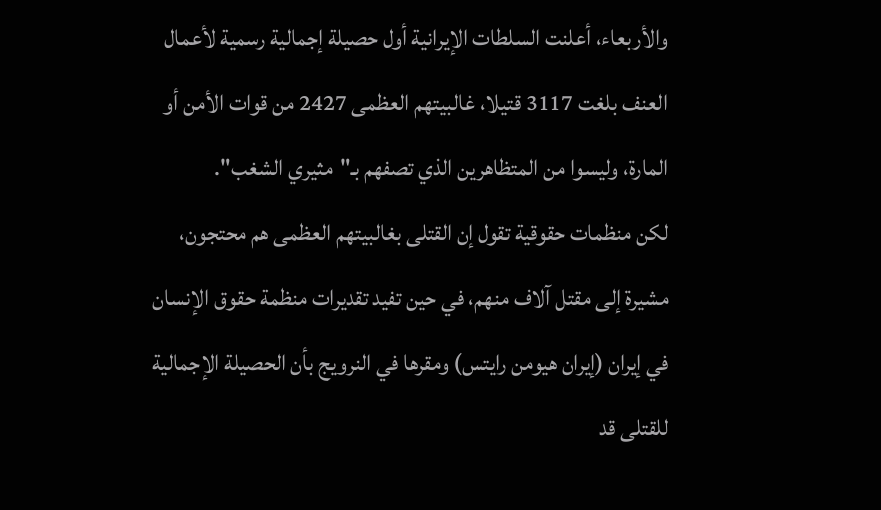والأربعاء، أعلنت السلطات الإيرانية أول حصيلة إجمالية رسمية لأعمال العنف بلغت 3117 قتيلا، غالبيتهم العظمى 2427 من قوات الأمن أو المارة، وليسوا من المتظاهرين الذي تصفهم بـ"مثيري الشغب".
لكن منظمات حقوقية تقول إن القتلى بغالبيتهم العظمى هم محتجون، مشيرة إلى مقتل آلاف منهم، في حين تفيد تقديرات منظمة حقوق الإنسان في إيران (إيران هيومن رايتس) ومقرها في النرويج بأن الحصيلة الإجمالية للقتلى قد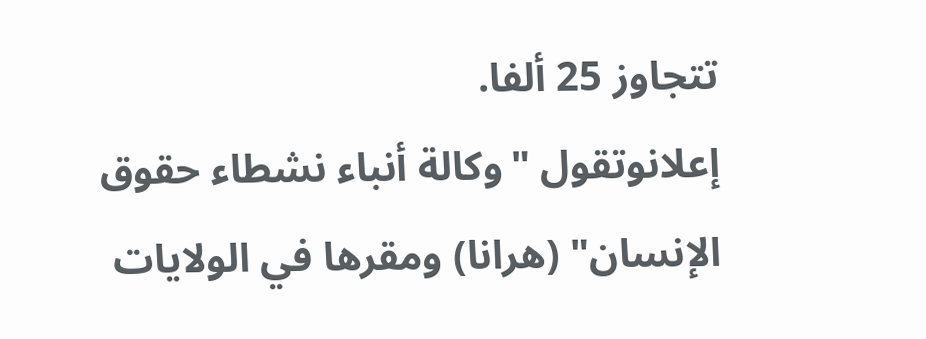تتجاوز 25 ألفا.
إعلانوتقول "وكالة أنباء نشطاء حقوق الإنسان" (هرانا) ومقرها في الولايات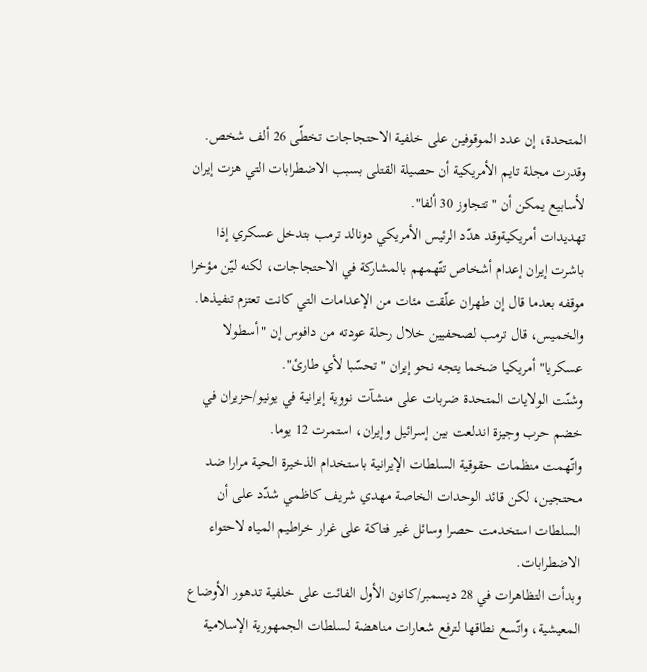المتحدة، إن عدد الموقوفين على خلفية الاحتجاجات تخطّى 26 ألف شخص.
وقدرت مجلة تايم الأمريكية أن حصيلة القتلى بسبب الاضطرابات التي هزت إيران لأسابيع يمكن أن "تتجاوز 30 ألفا".
تهديدات أمريكيةوقد هدّد الرئيس الأمريكي دونالد ترمب بتدخل عسكري إذا باشرت إيران إعدام أشخاص تتّهمهم بالمشاركة في الاحتجاجات، لكنه ليّن مؤخرا موقفه بعدما قال إن طهران علّقت مئات من الإعدامات التي كانت تعتزم تنفيذها.
والخميس، قال ترمب لصحفيين خلال رحلة عودته من دافوس إن "أسطولا عسكريا" أمريكيا ضخما يتجه نحو إيران "تحسّبا لأي طارئ".
وشنّت الولايات المتحدة ضربات على منشآت نووية إيرانية في يونيو/حزيران في خضم حرب وجيزة اندلعت بين إسرائيل وإيران، استمرت 12 يوما.
واتّهمت منظمات حقوقية السلطات الإيرانية باستخدام الذخيرة الحية مرارا ضد محتجين، لكن قائد الوحدات الخاصة مهدي شريف كاظمي شدّد على أن السلطات استخدمت حصرا وسائل غير فتاكة على غرار خراطيم المياه لاحتواء الاضطرابات.
وبدأت التظاهرات في 28 ديسمبر/كانون الأول الفائت على خلفية تدهور الأوضاع المعيشية، واتّسع نطاقها لترفع شعارات مناهضة لسلطات الجمهورية الإسلامية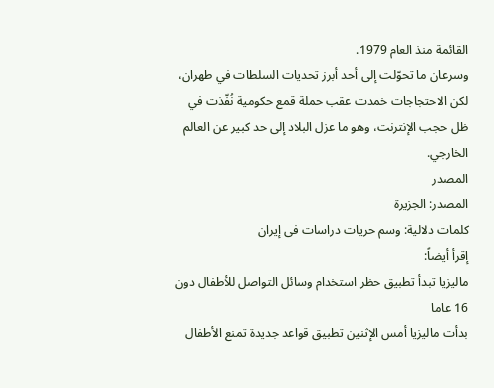القائمة منذ العام 1979.
وسرعان ما تحوّلت إلى أحد أبرز تحديات السلطات في طهران، لكن الاحتجاجات خمدت عقب حملة قمع حكومية نُفّذت في ظل حجب الإنترنت، وهو ما عزل البلاد إلى حد كبير عن العالم الخارجي.
المصدر
المصدر: الجزيرة
كلمات دلالية: وسم حريات دراسات فی إیران
إقرأ أيضاً:
ماليزيا تبدأ تطبيق حظر استخدام وسائل التواصل للأطفال دون 16 عاما
بدأت ماليزيا أمس الإثنين تطبيق قواعد جديدة تمنع الأطفال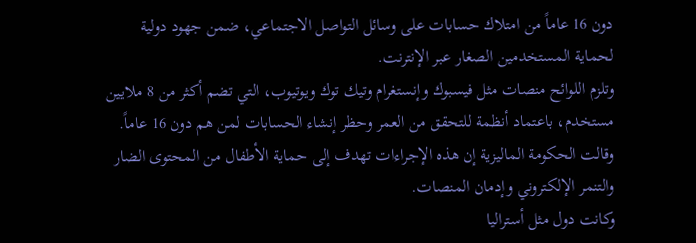دون 16 عاماً من امتلاك حسابات على وسائل التواصل الاجتماعي، ضمن جهود دولية لحماية المستخدمين الصغار عبر الإنترنت.
وتلزم اللوائح منصات مثل فيسبوك وإنستغرام وتيك توك ويوتيوب، التي تضم أكثر من 8 ملايين مستخدم، باعتماد أنظمة للتحقق من العمر وحظر إنشاء الحسابات لمن هم دون 16 عاماً.
وقالت الحكومة الماليزية إن هذه الإجراءات تهدف إلى حماية الأطفال من المحتوى الضار والتنمر الإلكتروني وإدمان المنصات.
وكانت دول مثل أستراليا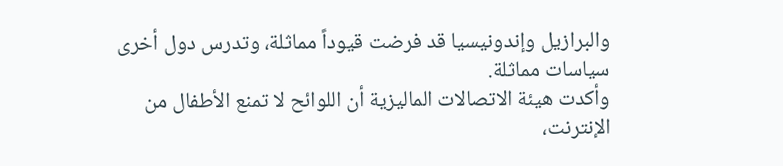والبرازيل وإندونيسيا قد فرضت قيوداً مماثلة، وتدرس دول أخرى سياسات مماثلة.
وأكدت هيئة الاتصالات الماليزية أن اللوائح لا تمنع الأطفال من الإنترنت،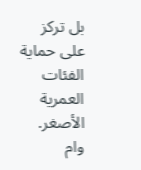بل تركز على حماية الفئات العمرية الأصغر. وام